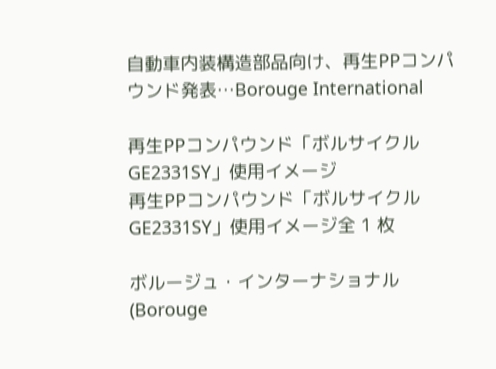自動車内装構造部品向け、再生PPコンパウンド発表…Borouge International

再生PPコンパウンド「ボルサイクル GE2331SY」使用イメージ
再生PPコンパウンド「ボルサイクル GE2331SY」使用イメージ全 1 枚

ボルージュ・インターナショナル(Borouge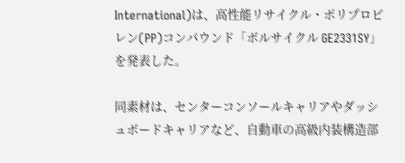International)は、高性能リサイクル・ポリプロピレン(PP)コンパウンド「ボルサイクル GE2331SY」を発表した。

同素材は、センターコンソールキャリアやダッシュボードキャリアなど、自動車の高級内装構造部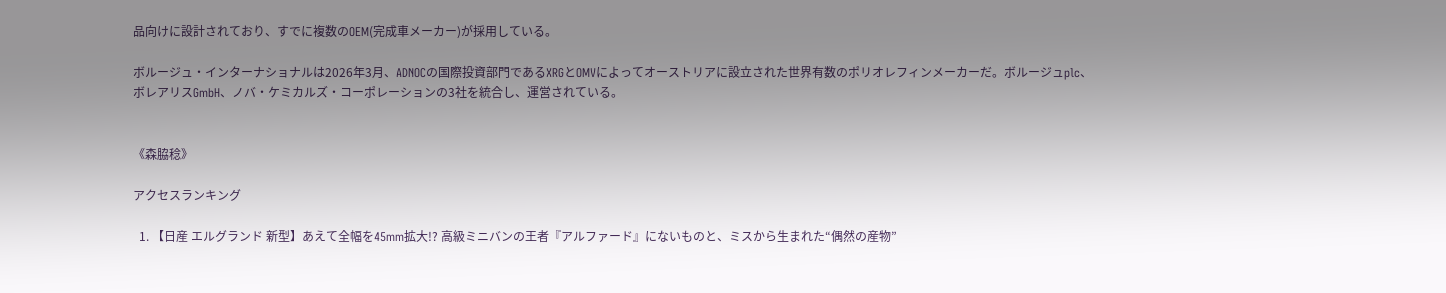品向けに設計されており、すでに複数のOEM(完成車メーカー)が採用している。

ボルージュ・インターナショナルは2026年3月、ADNOCの国際投資部門であるXRGとOMVによってオーストリアに設立された世界有数のポリオレフィンメーカーだ。ボルージュplc、ボレアリスGmbH、ノバ・ケミカルズ・コーポレーションの3社を統合し、運営されている。


《森脇稔》

アクセスランキング

  1. 【日産 エルグランド 新型】あえて全幅を45mm拡大!? 高級ミニバンの王者『アルファード』にないものと、ミスから生まれた“偶然の産物”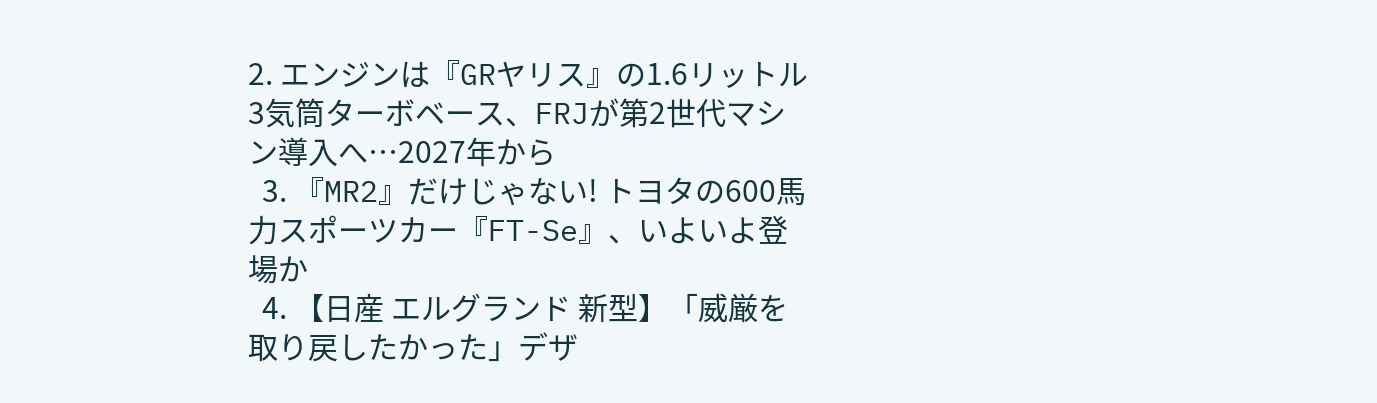2. エンジンは『GRヤリス』の1.6リットル3気筒ターボベース、FRJが第2世代マシン導入へ…2027年から
  3. 『MR2』だけじゃない! トヨタの600馬力スポーツカー『FT-Se』、いよいよ登場か
  4. 【日産 エルグランド 新型】「威厳を取り戻したかった」デザ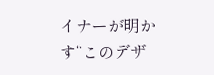イナーが明かす“このデザ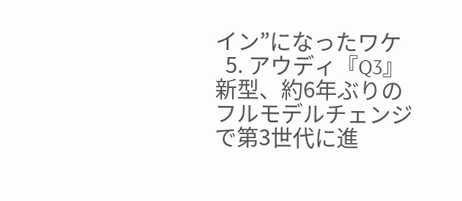イン”になったワケ
  5. アウディ『Q3』新型、約6年ぶりのフルモデルチェンジで第3世代に進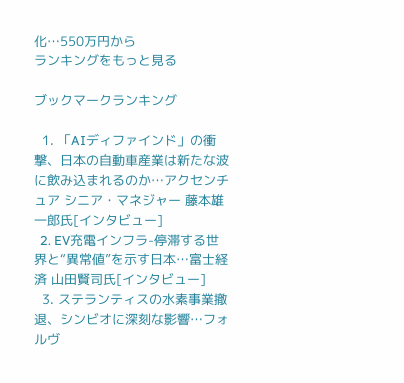化…550万円から
ランキングをもっと見る

ブックマークランキング

  1. 「AIディファインド」の衝撃、日本の自動車産業は新たな波に飲み込まれるのか…アクセンチュア シニア・マネジャー 藤本雄一郎氏[インタビュー]
  2. EV充電インフラ-停滞する世界と“異常値”を示す日本…富士経済 山田賢司氏[インタビュー]
  3. ステランティスの水素事業撤退、シンビオに深刻な影響…フォルヴ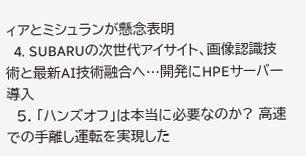ィアとミシュランが懸念表明
  4. SUBARUの次世代アイサイト、画像認識技術と最新AI技術融合へ…開発にHPEサーバー導入
  5. 「ハンズオフ」は本当に必要なのか? 高速での手離し運転を実現した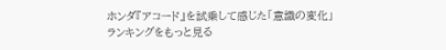ホンダ『アコード』を試乗して感じた「意識の変化」
ランキングをもっと見る